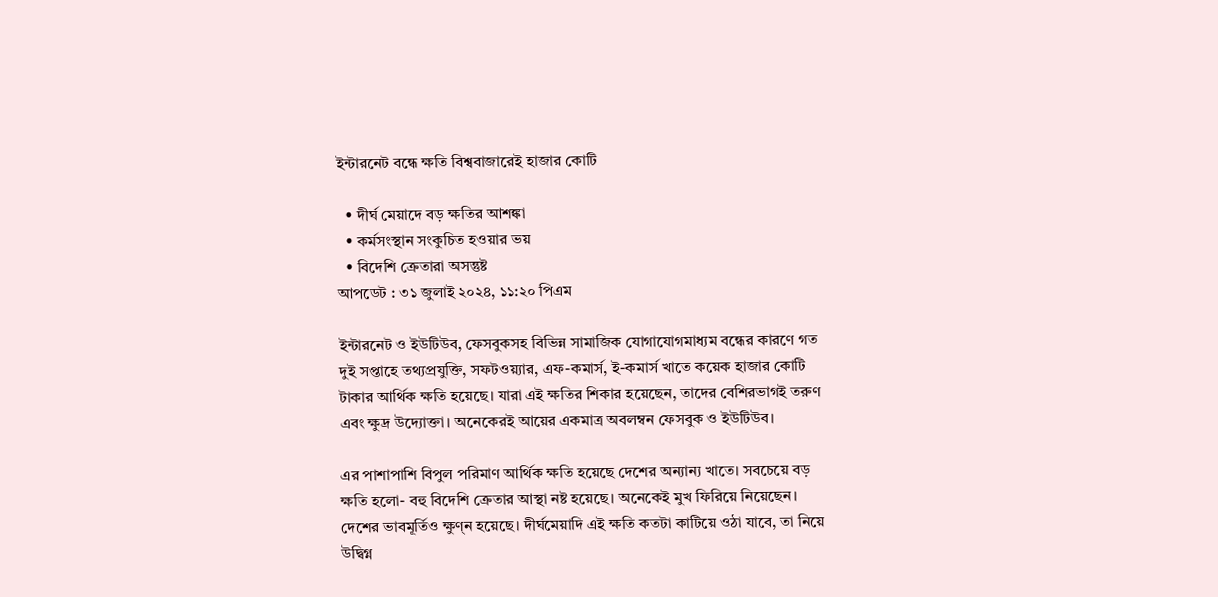ইন্টারনেট বন্ধে ক্ষতি বিশ্ববাজারেই হাজার কোটি

  • দীর্ঘ মেয়াদে বড় ক্ষতির আশঙ্কা
  • কর্মসংস্থান সংকুচিত হওয়ার ভয়
  • বিদেশি ক্রেতারা অসন্তুষ্ট
আপডেট : ৩১ জুলাই ২০২৪, ১১:২০ পিএম

ইন্টারনেট ও ইউটিউব, ফেসবুকসহ বিভিন্ন সামাজিক যোগাযোগমাধ্যম বন্ধের কারণে গত দুই সপ্তাহে তথ্যপ্রযুক্তি, সফটওয়্যার, এফ-কমার্স, ই-কমার্স খাতে কয়েক হাজার কোটি টাকার আর্থিক ক্ষতি হয়েছে। যারা এই ক্ষতির শিকার হয়েছেন, তাদের বেশিরভাগই তরুণ এবং ক্ষুদ্র উদ্যোক্তা। অনেকেরই আয়ের একমাত্র অবলম্বন ফেসবুক ও ইউটিউব।

এর পাশাপাশি বিপুল পরিমাণ আর্থিক ক্ষতি হয়েছে দেশের অন্যান্য খাতে। সবচেয়ে বড় ক্ষতি হলো- বহু বিদেশি ক্রেতার আস্থা নষ্ট হয়েছে। অনেকেই মুখ ফিরিয়ে নিয়েছেন। দেশের ভাবমূর্তিও ক্ষুণ্ন হয়েছে। দীর্ঘমেয়াদি এই ক্ষতি কতটা কাটিয়ে ওঠা যাবে, তা নিয়ে উদ্বিগ্ন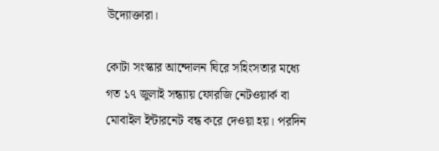উদ্যোক্তারা।

কোটা সংস্কার আন্দোলন ঘিরে সহিংসতার মধ্যে গত ১৭ জুলাই সন্ধ্যায় ফোরজি নেটওয়ার্ক বা মোবাইল ইন্টারনেট বন্ধ করে দেওয়া হয়। পরদিন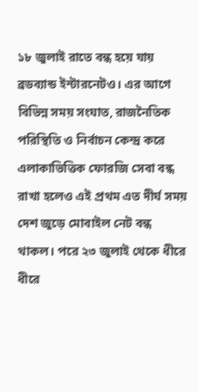১৮ জুলাই রাতে বন্ধ হয়ে যায় ব্রডব্যান্ড ইন্টারনেটও। এর আগে বিভিন্ন সময় সংঘাত, রাজনৈতিক পরিস্থিতি ও নির্বাচন কেন্দ্র করে এলাকাভিত্তিক ফোরজি সেবা বন্ধ রাখা হলেও এই প্রথম এত দীর্ঘ সময় দেশ জুড়ে মোবাইল নেট বন্ধ থাকল। পরে ২৩ জুলাই থেকে ধীরে ধীরে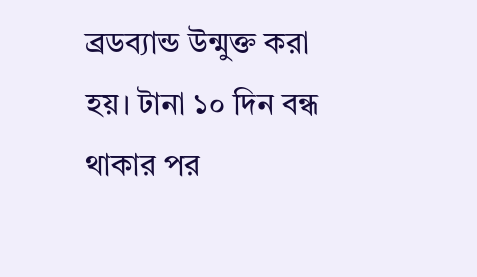ব্রডব্যান্ড উন্মুক্ত করা হয়। টানা ১০ দিন বন্ধ থাকার পর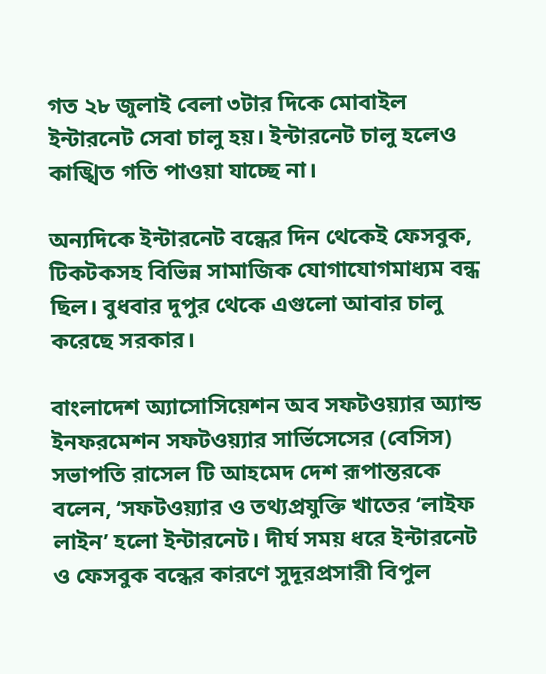গত ২৮ জুলাই বেলা ৩টার দিকে মোবাইল ইন্টারনেট সেবা চালু হয়। ইন্টারনেট চালু হলেও কাঙ্খিত গতি পাওয়া যাচ্ছে না।

অন্যদিকে ইন্টারনেট বন্ধের দিন থেকেই ফেসবুক, টিকটকসহ বিভিন্ন সামাজিক যোগাযোগমাধ্যম বন্ধ ছিল। বুধবার দুপুর থেকে এগুলো আবার চালু করেছে সরকার।

বাংলাদেশ অ্যাসোসিয়েশন অব সফটওয়্যার অ্যান্ড ইনফরমেশন সফটওয়্যার সার্ভিসেসের (বেসিস) সভাপতি রাসেল টি আহমেদ দেশ রূপান্তরকে বলেন, ‘সফটওয়্যার ও তথ্যপ্রযুক্তি খাতের ‘লাইফ লাইন’ হলো ইন্টারনেট। দীর্ঘ সময় ধরে ইন্টারনেট ও ফেসবুক বন্ধের কারণে সুদূরপ্রসারী বিপুল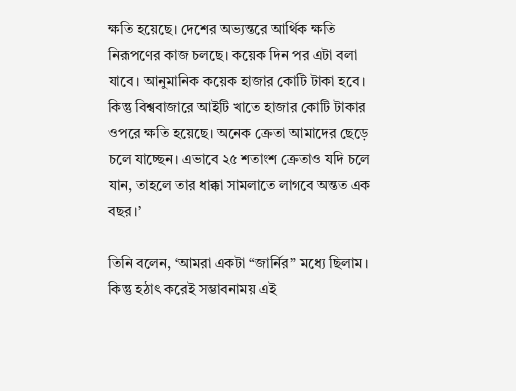ক্ষতি হয়েছে। দেশের অভ্যন্তরে আর্থিক ক্ষতি নিরূপণের কাজ চলছে। কয়েক দিন পর এটা বলা যাবে। আনুমানিক কয়েক হাজার কোটি টাকা হবে। কিন্তু বিশ্ববাজারে আইটি খাতে হাজার কোটি টাকার ওপরে ক্ষতি হয়েছে। অনেক ক্রেতা আমাদের ছেড়ে চলে যাচ্ছেন। এভাবে ২৫ শতাংশ ক্রেতাও যদি চলে যান, তাহলে তার ধাক্কা সামলাতে লাগবে অন্তত এক বছর।’

তিনি বলেন, ‘আমরা একটা “জার্নির” মধ্যে ছিলাম। কিন্তু হঠাৎ করেই সম্ভাবনাময় এই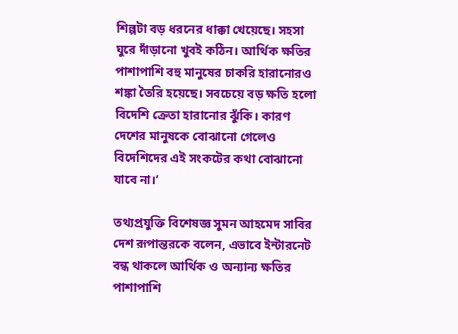শিল্পটা বড় ধরনের ধাক্কা খেয়েছে। সহসা ঘুরে দাঁড়ানো খুবই কঠিন। আর্থিক ক্ষতির পাশাপাশি বহু মানুষের চাকরি হারানোরও শঙ্কা তৈরি হয়েছে। সবচেয়ে বড় ক্ষতি হলো বিদেশি ক্রেতা হারানোর ঝুঁকি। কারণ দেশের মানুষকে বোঝানো গেলেও বিদেশিদের এই সংকটের কথা বোঝানো যাবে না।’

তথ্যপ্রযুক্তি বিশেষজ্ঞ সুমন আহমেদ সাবির দেশ রূপান্তরকে বলেন, এভাবে ইন্টারনেট বন্ধ থাকলে আর্থিক ও অন্যান্য ক্ষতির পাশাপাশি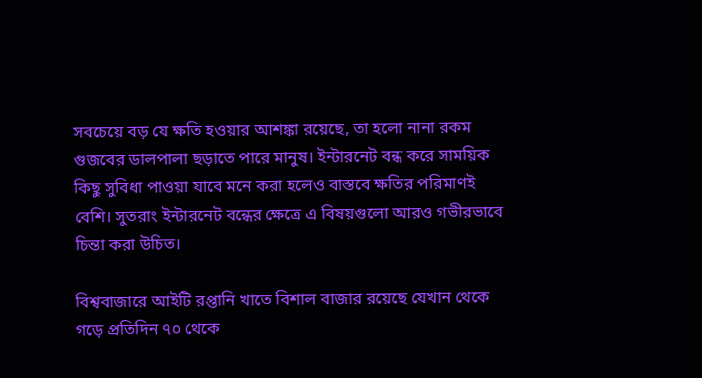সবচেয়ে বড় যে ক্ষতি হওয়ার আশঙ্কা রয়েছে, তা হলো নানা রকম গুজবের ডালপালা ছড়াতে পারে মানুষ। ইন্টারনেট বন্ধ করে সাময়িক কিছু সুবিধা পাওয়া যাবে মনে করা হলেও বাস্তবে ক্ষতির পরিমাণই বেশি। সুতরাং ইন্টারনেট বন্ধের ক্ষেত্রে এ বিষয়গুলো আরও গভীরভাবে চিন্তা করা উচিত।

বিশ্ববাজারে আইটি রপ্তানি খাতে বিশাল বাজার রয়েছে যেখান থেকে গড়ে প্রতিদিন ৭০ থেকে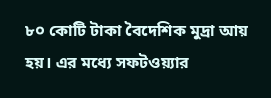৮০ কোটি টাকা বৈদেশিক মুদ্রা আয় হয়। এর মধ্যে সফটওয়্যার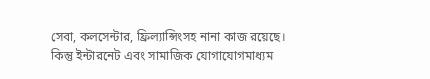সেবা, কলসেন্টার, ফ্রিল্যান্সিংসহ নানা কাজ রয়েছে। কিন্তু ইন্টারনেট এবং সামাজিক যোগাযোগমাধ্যম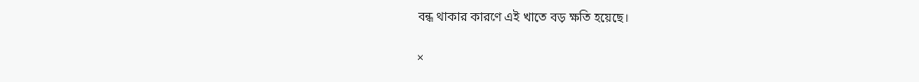বন্ধ থাকার কারণে এই খাতে বড় ক্ষতি হয়েছে।

×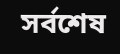সর্বশেষ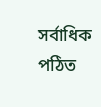সর্বাধিক পঠিত